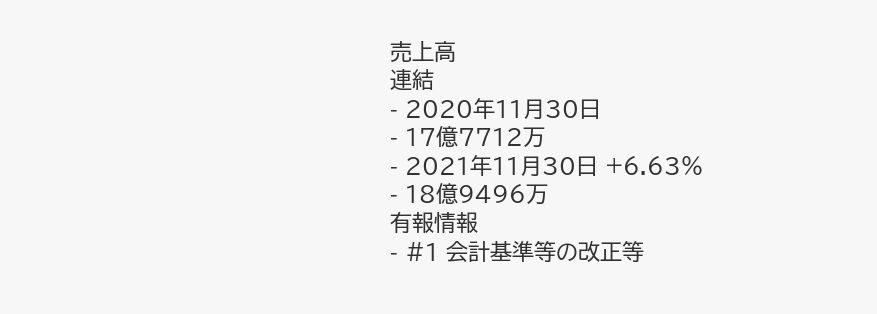売上高
連結
- 2020年11月30日
- 17億7712万
- 2021年11月30日 +6.63%
- 18億9496万
有報情報
- #1 会計基準等の改正等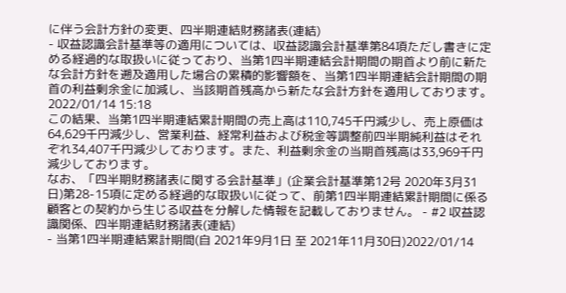に伴う会計方針の変更、四半期連結財務諸表(連結)
- 収益認識会計基準等の適用については、収益認識会計基準第84項ただし書きに定める経過的な取扱いに従っており、当第1四半期連結会計期間の期首より前に新たな会計方針を遡及適用した場合の累積的影響額を、当第1四半期連結会計期間の期首の利益剰余金に加減し、当該期首残高から新たな会計方針を適用しております。2022/01/14 15:18
この結果、当第1四半期連結累計期間の売上高は110,745千円減少し、売上原価は64,629千円減少し、営業利益、経常利益および税金等調整前四半期純利益はそれぞれ34,407千円減少しております。また、利益剰余金の当期首残高は33,969千円減少しております。
なお、「四半期財務諸表に関する会計基準」(企業会計基準第12号 2020年3月31日)第28-15項に定める経過的な取扱いに従って、前第1四半期連結累計期間に係る顧客との契約から生じる収益を分解した情報を記載しておりません。 - #2 収益認識関係、四半期連結財務諸表(連結)
- 当第1四半期連結累計期間(自 2021年9月1日 至 2021年11月30日)2022/01/14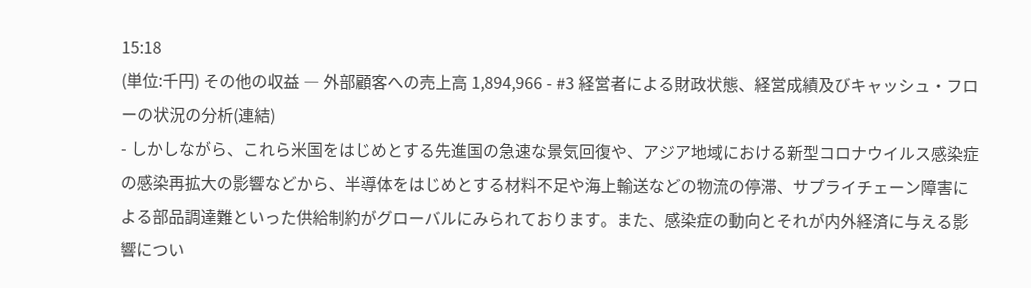15:18
(単位:千円) その他の収益 ― 外部顧客への売上高 1,894,966 - #3 経営者による財政状態、経営成績及びキャッシュ・フローの状況の分析(連結)
- しかしながら、これら米国をはじめとする先進国の急速な景気回復や、アジア地域における新型コロナウイルス感染症の感染再拡大の影響などから、半導体をはじめとする材料不足や海上輸送などの物流の停滞、サプライチェーン障害による部品調達難といった供給制約がグローバルにみられております。また、感染症の動向とそれが内外経済に与える影響につい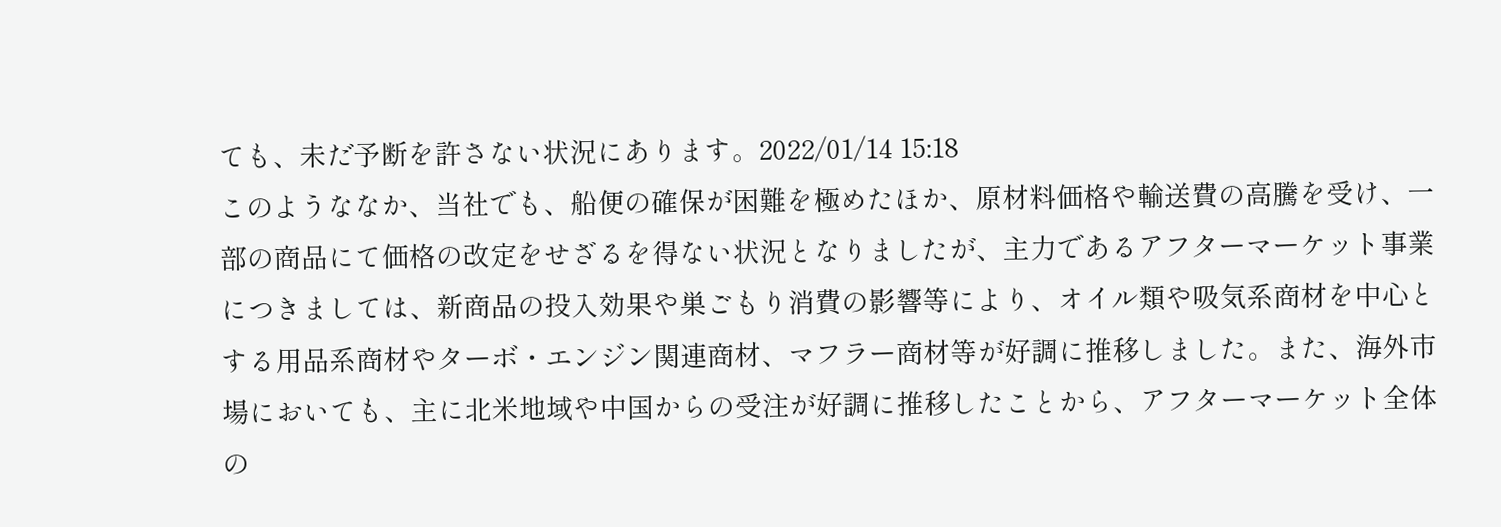ても、未だ予断を許さない状況にあります。2022/01/14 15:18
このようななか、当社でも、船便の確保が困難を極めたほか、原材料価格や輸送費の高騰を受け、一部の商品にて価格の改定をせざるを得ない状況となりましたが、主力であるアフターマーケット事業につきましては、新商品の投入効果や巣ごもり消費の影響等により、オイル類や吸気系商材を中心とする用品系商材やターボ・エンジン関連商材、マフラー商材等が好調に推移しました。また、海外市場においても、主に北米地域や中国からの受注が好調に推移したことから、アフターマーケット全体の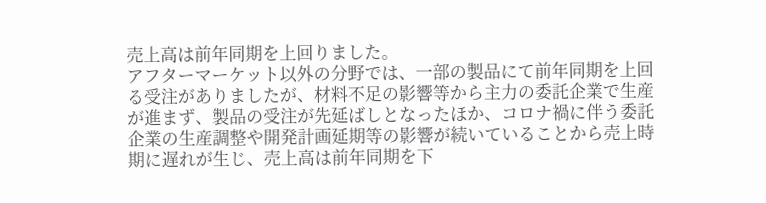売上高は前年同期を上回りました。
アフターマーケット以外の分野では、一部の製品にて前年同期を上回る受注がありましたが、材料不足の影響等から主力の委託企業で生産が進まず、製品の受注が先延ばしとなったほか、コロナ禍に伴う委託企業の生産調整や開発計画延期等の影響が続いていることから売上時期に遅れが生じ、売上高は前年同期を下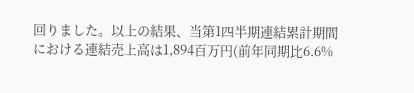回りました。以上の結果、当第1四半期連結累計期間における連結売上高は1,894百万円(前年同期比6.6%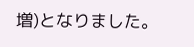増)となりました。